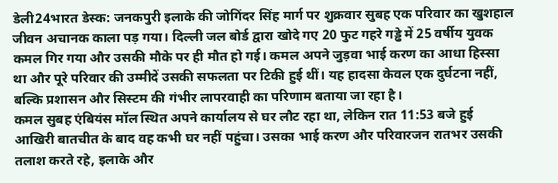डेली24भारत डेस्क: जनकपुरी इलाके की जोगिंदर सिंह मार्ग पर शुक्रवार सुबह एक परिवार का खुशहाल जीवन अचानक काला पड़ गया। दिल्ली जल बोर्ड द्वारा खोदे गए 20 फुट गहरे गड्ढे में 25 वर्षीय युवक कमल गिर गया और उसकी मौके पर ही मौत हो गई। कमल अपने जुड़वा भाई करण का आधा हिस्सा था और पूरे परिवार की उम्मीदें उसकी सफलता पर टिकी हुई थीं। यह हादसा केवल एक दुर्घटना नहीं, बल्कि प्रशासन और सिस्टम की गंभीर लापरवाही का परिणाम बताया जा रहा है।
कमल सुबह एंबियंस मॉल स्थित अपने कार्यालय से घर लौट रहा था, लेकिन रात 11:53 बजे हुई आखिरी बातचीत के बाद वह कभी घर नहीं पहुंचा। उसका भाई करण और परिवारजन रातभर उसकी तलाश करते रहे, इलाके और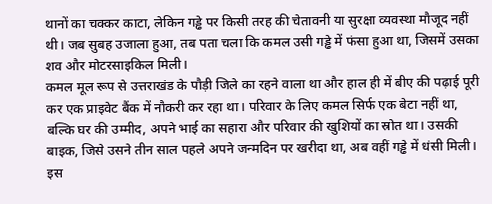थानों का चक्कर काटा, लेकिन गड्ढे पर किसी तरह की चेतावनी या सुरक्षा व्यवस्था मौजूद नहीं थी। जब सुबह उजाला हुआ, तब पता चला कि कमल उसी गड्ढे में फंसा हुआ था, जिसमें उसका शव और मोटरसाइकिल मिली।
कमल मूल रूप से उत्तराखंड के पौड़ी जिले का रहने वाला था और हाल ही में बीए की पढ़ाई पूरी कर एक प्राइवेट बैंक में नौकरी कर रहा था। परिवार के लिए कमल सिर्फ एक बेटा नहीं था, बल्कि घर की उम्मीद, अपने भाई का सहारा और परिवार की खुशियों का स्रोत था। उसकी बाइक, जिसे उसने तीन साल पहले अपने जन्मदिन पर खरीदा था, अब वहीं गड्ढे में धंसी मिली।
इस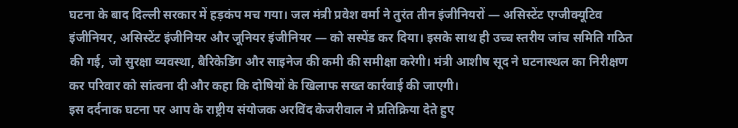घटना के बाद दिल्ली सरकार में हड़कंप मच गया। जल मंत्री प्रवेश वर्मा ने तुरंत तीन इंजीनियरों — असिस्टेंट एग्जीक्यूटिव इंजीनियर, असिस्टेंट इंजीनियर और जूनियर इंजीनियर — को सस्पेंड कर दिया। इसके साथ ही उच्च स्तरीय जांच समिति गठित की गई, जो सुरक्षा व्यवस्था, बैरिकेडिंग और साइनेज की कमी की समीक्षा करेगी। मंत्री आशीष सूद ने घटनास्थल का निरीक्षण कर परिवार को सांत्वना दी और कहा कि दोषियों के खिलाफ सख्त कार्रवाई की जाएगी।
इस दर्दनाक घटना पर आप के राष्ट्रीय संयोजक अरविंद केजरीवाल ने प्रतिक्रिया देते हुए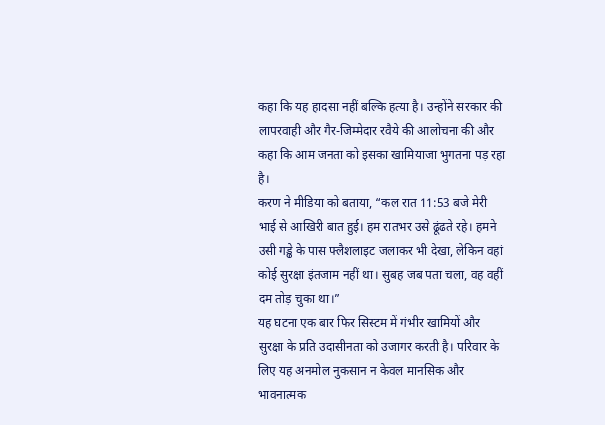कहा कि यह हादसा नहीं बल्कि हत्या है। उन्होंने सरकार की लापरवाही और गैर-जिम्मेदार रवैये की आलोचना की और कहा कि आम जनता को इसका खामियाजा भुगतना पड़ रहा है।
करण ने मीडिया को बताया, “कल रात 11:53 बजे मेरी भाई से आखिरी बात हुई। हम रातभर उसे ढूंढते रहे। हमने उसी गड्ढे के पास फ्लैशलाइट जलाकर भी देखा, लेकिन वहां कोई सुरक्षा इंतजाम नहीं था। सुबह जब पता चला, वह वहीं दम तोड़ चुका था।”
यह घटना एक बार फिर सिस्टम में गंभीर खामियों और सुरक्षा के प्रति उदासीनता को उजागर करती है। परिवार के लिए यह अनमोल नुकसान न केवल मानसिक और भावनात्मक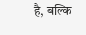है, बल्कि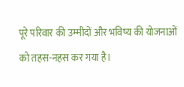पूरे परिवार की उम्मीदों और भविष्य की योजनाओं को तहस-नहस कर गया है।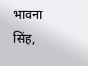भावना सिंह,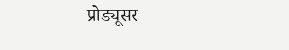प्रोड्यूसर